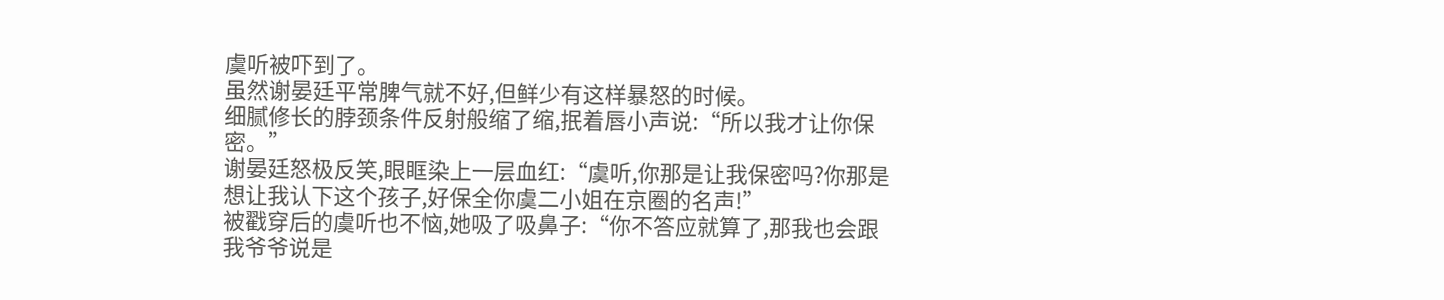虞听被吓到了。
虽然谢晏廷平常脾气就不好,但鲜少有这样暴怒的时候。
细腻修长的脖颈条件反射般缩了缩,抿着唇小声说:“所以我才让你保密。”
谢晏廷怒极反笑,眼眶染上一层血红:“虞听,你那是让我保密吗?你那是想让我认下这个孩子,好保全你虞二小姐在京圈的名声!”
被戳穿后的虞听也不恼,她吸了吸鼻子:“你不答应就算了,那我也会跟我爷爷说是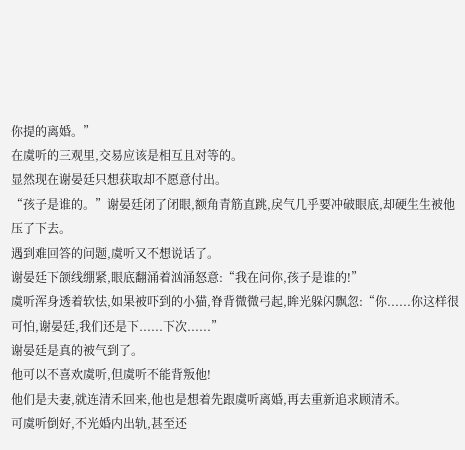你提的离婚。”
在虞听的三观里,交易应该是相互且对等的。
显然现在谢晏廷只想获取却不愿意付出。
“孩子是谁的。”谢晏廷闭了闭眼,额角青筋直跳,戾气几乎要冲破眼底,却硬生生被他压了下去。
遇到难回答的问题,虞听又不想说话了。
谢晏廷下颌线绷紧,眼底翻涌着汹涌怒意:“我在问你,孩子是谁的!”
虞听浑身透着软怯,如果被吓到的小猫,脊背微微弓起,眸光躲闪飘忽:“你......你这样很可怕,谢晏廷,我们还是下......下次......”
谢晏廷是真的被气到了。
他可以不喜欢虞听,但虞听不能背叛他!
他们是夫妻,就连清禾回来,他也是想着先跟虞听离婚,再去重新追求顾清禾。
可虞听倒好,不光婚内出轨,甚至还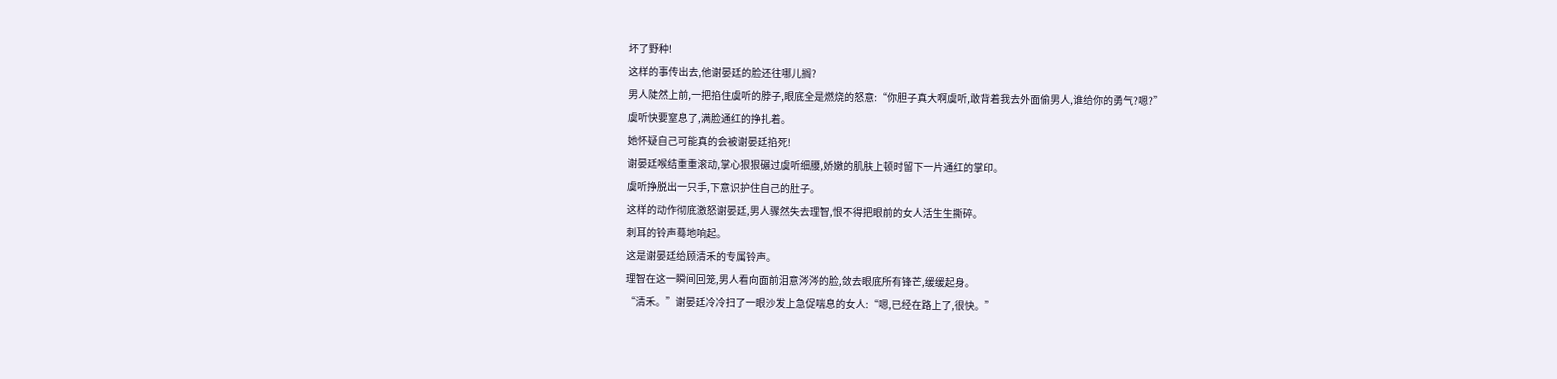坏了野种!
这样的事传出去,他谢晏廷的脸还往哪儿搁?
男人陡然上前,一把掐住虞听的脖子,眼底全是燃烧的怒意:“你胆子真大啊虞听,敢背着我去外面偷男人,谁给你的勇气?嗯?”
虞听快要窒息了,满脸通红的挣扎着。
她怀疑自己可能真的会被谢晏廷掐死!
谢晏廷喉结重重滚动,掌心狠狠碾过虞听细腰,娇嫩的肌肤上顿时留下一片通红的掌印。
虞听挣脱出一只手,下意识护住自己的肚子。
这样的动作彻底激怒谢晏廷,男人骤然失去理智,恨不得把眼前的女人活生生撕碎。
刺耳的铃声蓦地响起。
这是谢晏廷给顾清禾的专属铃声。
理智在这一瞬间回笼,男人看向面前泪意涔涔的脸,敛去眼底所有锋芒,缓缓起身。
“清禾。”谢晏廷冷冷扫了一眼沙发上急促喘息的女人:“嗯,已经在路上了,很快。”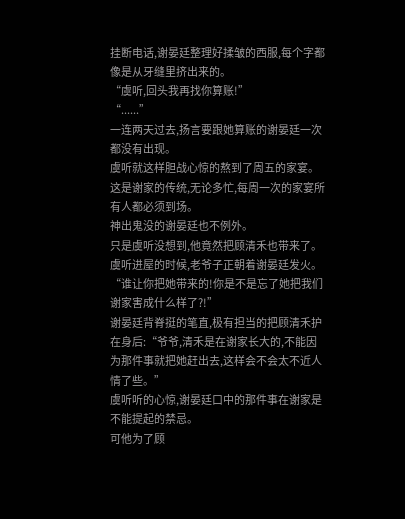挂断电话,谢晏廷整理好揉皱的西服,每个字都像是从牙缝里挤出来的。
“虞听,回头我再找你算账!”
“......”
一连两天过去,扬言要跟她算账的谢晏廷一次都没有出现。
虞听就这样胆战心惊的熬到了周五的家宴。
这是谢家的传统,无论多忙,每周一次的家宴所有人都必须到场。
神出鬼没的谢晏廷也不例外。
只是虞听没想到,他竟然把顾清禾也带来了。
虞听进屋的时候,老爷子正朝着谢晏廷发火。
“谁让你把她带来的!你是不是忘了她把我们谢家害成什么样了?!”
谢晏廷背脊挺的笔直,极有担当的把顾清禾护在身后:“爷爷,清禾是在谢家长大的,不能因为那件事就把她赶出去,这样会不会太不近人情了些。”
虞听听的心惊,谢晏廷口中的那件事在谢家是不能提起的禁忌。
可他为了顾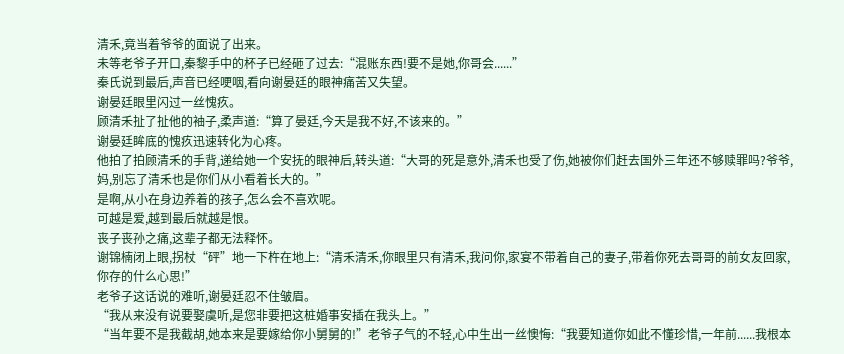清禾,竟当着爷爷的面说了出来。
未等老爷子开口,秦黎手中的杯子已经砸了过去:“混账东西!要不是她,你哥会......”
秦氏说到最后,声音已经哽咽,看向谢晏廷的眼神痛苦又失望。
谢晏廷眼里闪过一丝愧疚。
顾清禾扯了扯他的袖子,柔声道:“算了晏廷,今天是我不好,不该来的。”
谢晏廷眸底的愧疚迅速转化为心疼。
他拍了拍顾清禾的手背,递给她一个安抚的眼神后,转头道:“大哥的死是意外,清禾也受了伤,她被你们赶去国外三年还不够赎罪吗?爷爷,妈,别忘了清禾也是你们从小看着长大的。”
是啊,从小在身边养着的孩子,怎么会不喜欢呢。
可越是爱,越到最后就越是恨。
丧子丧孙之痛,这辈子都无法释怀。
谢锦楠闭上眼,拐杖“砰”地一下杵在地上:“清禾清禾,你眼里只有清禾,我问你,家宴不带着自己的妻子,带着你死去哥哥的前女友回家,你存的什么心思!”
老爷子这话说的难听,谢晏廷忍不住皱眉。
“我从来没有说要娶虞听,是您非要把这桩婚事安插在我头上。”
“当年要不是我截胡,她本来是要嫁给你小舅舅的!”老爷子气的不轻,心中生出一丝懊悔:“我要知道你如此不懂珍惜,一年前......我根本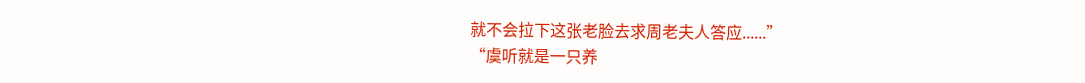就不会拉下这张老脸去求周老夫人答应......”
“虞听就是一只养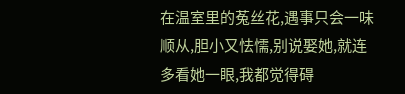在温室里的菟丝花,遇事只会一味顺从,胆小又怯懦,别说娶她,就连多看她一眼,我都觉得碍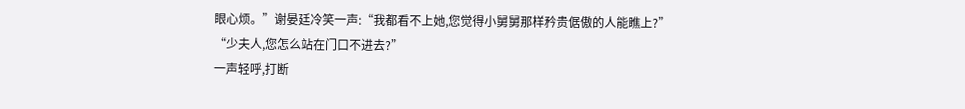眼心烦。”谢晏廷冷笑一声:“我都看不上她,您觉得小舅舅那样矜贵倨傲的人能瞧上?”
“少夫人,您怎么站在门口不进去?”
一声轻呼,打断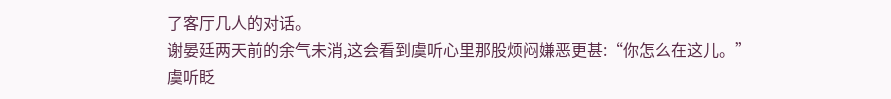了客厅几人的对话。
谢晏廷两天前的余气未消,这会看到虞听心里那股烦闷嫌恶更甚:“你怎么在这儿。”
虞听眨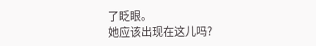了眨眼。
她应该出现在这儿吗?